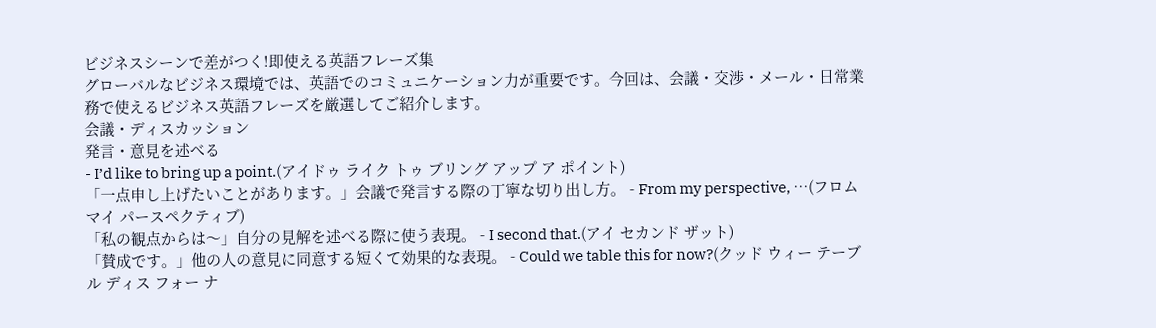ビジネスシーンで差がつく!即使える英語フレーズ集
グローバルなビジネス環境では、英語でのコミュニケーション力が重要です。今回は、会議・交渉・メール・日常業務で使えるビジネス英語フレーズを厳選してご紹介します。
会議・ディスカッション
発言・意見を述べる
- I’d like to bring up a point.(アイドゥ ライク トゥ ブリング アップ ア ポイント)
「一点申し上げたいことがあります。」会議で発言する際の丁寧な切り出し方。 - From my perspective, …(フロム マイ パースペクティブ)
「私の観点からは〜」自分の見解を述べる際に使う表現。 - I second that.(アイ セカンド ザット)
「賛成です。」他の人の意見に同意する短くて効果的な表現。 - Could we table this for now?(クッド ウィー テーブル ディス フォー ナ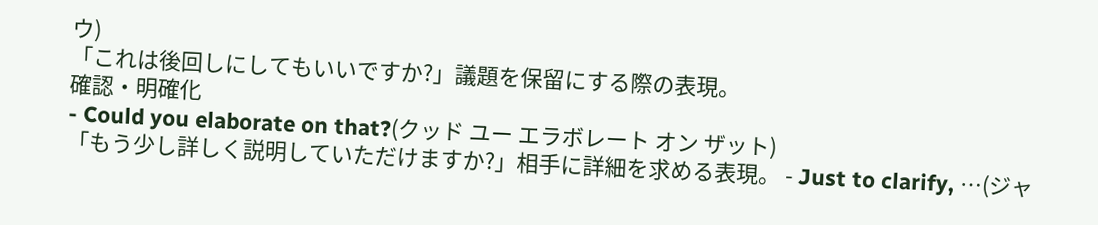ウ)
「これは後回しにしてもいいですか?」議題を保留にする際の表現。
確認・明確化
- Could you elaborate on that?(クッド ユー エラボレート オン ザット)
「もう少し詳しく説明していただけますか?」相手に詳細を求める表現。 - Just to clarify, …(ジャ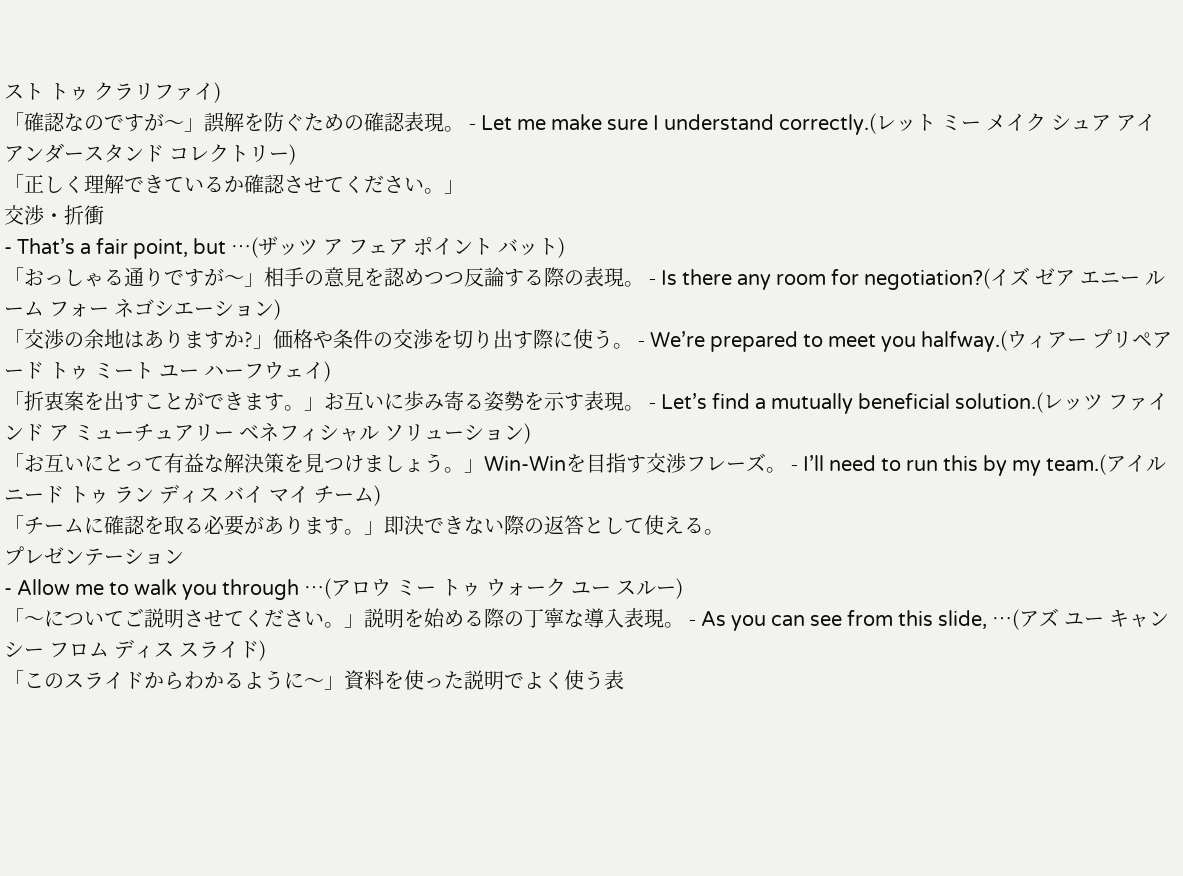スト トゥ クラリファイ)
「確認なのですが〜」誤解を防ぐための確認表現。 - Let me make sure I understand correctly.(レット ミー メイク シュア アイ アンダースタンド コレクトリー)
「正しく理解できているか確認させてください。」
交渉・折衝
- That’s a fair point, but …(ザッツ ア フェア ポイント バット)
「おっしゃる通りですが〜」相手の意見を認めつつ反論する際の表現。 - Is there any room for negotiation?(イズ ゼア エニー ルーム フォー ネゴシエーション)
「交渉の余地はありますか?」価格や条件の交渉を切り出す際に使う。 - We’re prepared to meet you halfway.(ウィアー プリペアード トゥ ミート ユー ハーフウェイ)
「折衷案を出すことができます。」お互いに歩み寄る姿勢を示す表現。 - Let’s find a mutually beneficial solution.(レッツ ファインド ア ミューチュアリー ベネフィシャル ソリューション)
「お互いにとって有益な解決策を見つけましょう。」Win-Winを目指す交渉フレーズ。 - I’ll need to run this by my team.(アイル ニード トゥ ラン ディス バイ マイ チーム)
「チームに確認を取る必要があります。」即決できない際の返答として使える。
プレゼンテーション
- Allow me to walk you through …(アロウ ミー トゥ ウォーク ユー スルー)
「〜についてご説明させてください。」説明を始める際の丁寧な導入表現。 - As you can see from this slide, …(アズ ユー キャン シー フロム ディス スライド)
「このスライドからわかるように〜」資料を使った説明でよく使う表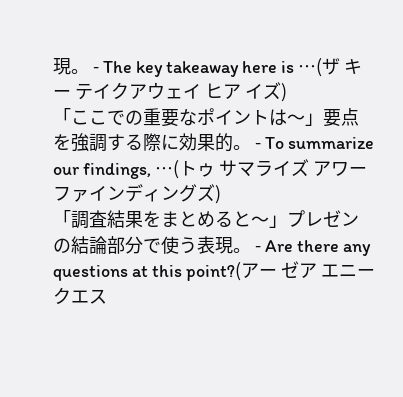現。 - The key takeaway here is …(ザ キー テイクアウェイ ヒア イズ)
「ここでの重要なポイントは〜」要点を強調する際に効果的。 - To summarize our findings, …(トゥ サマライズ アワー ファインディングズ)
「調査結果をまとめると〜」プレゼンの結論部分で使う表現。 - Are there any questions at this point?(アー ゼア エニー クエス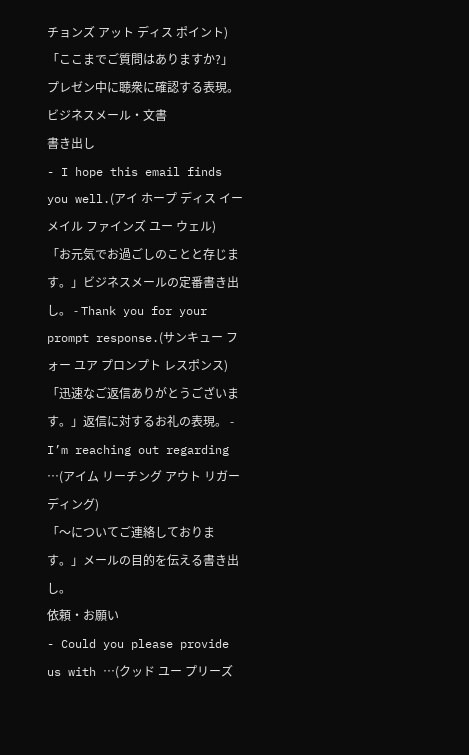チョンズ アット ディス ポイント)
「ここまでご質問はありますか?」プレゼン中に聴衆に確認する表現。
ビジネスメール・文書
書き出し
- I hope this email finds you well.(アイ ホープ ディス イーメイル ファインズ ユー ウェル)
「お元気でお過ごしのことと存じます。」ビジネスメールの定番書き出し。 - Thank you for your prompt response.(サンキュー フォー ユア プロンプト レスポンス)
「迅速なご返信ありがとうございます。」返信に対するお礼の表現。 - I’m reaching out regarding …(アイム リーチング アウト リガーディング)
「〜についてご連絡しております。」メールの目的を伝える書き出し。
依頼・お願い
- Could you please provide us with …(クッド ユー プリーズ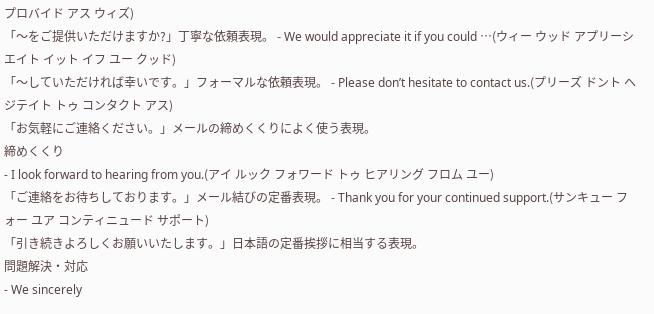プロバイド アス ウィズ)
「〜をご提供いただけますか?」丁寧な依頼表現。 - We would appreciate it if you could …(ウィー ウッド アプリーシエイト イット イフ ユー クッド)
「〜していただければ幸いです。」フォーマルな依頼表現。 - Please don’t hesitate to contact us.(プリーズ ドント ヘジテイト トゥ コンタクト アス)
「お気軽にご連絡ください。」メールの締めくくりによく使う表現。
締めくくり
- I look forward to hearing from you.(アイ ルック フォワード トゥ ヒアリング フロム ユー)
「ご連絡をお待ちしております。」メール結びの定番表現。 - Thank you for your continued support.(サンキュー フォー ユア コンティニュード サポート)
「引き続きよろしくお願いいたします。」日本語の定番挨拶に相当する表現。
問題解決・対応
- We sincerely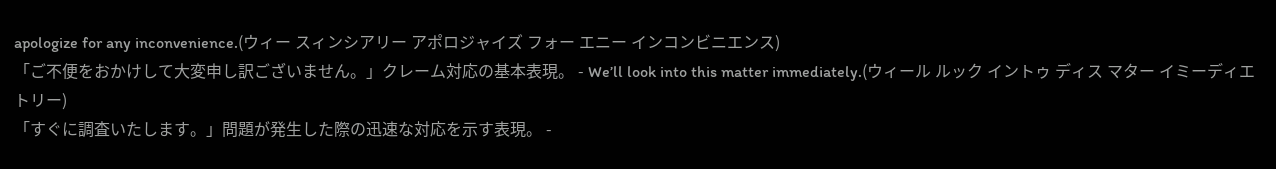apologize for any inconvenience.(ウィー スィンシアリー アポロジャイズ フォー エニー インコンビニエンス)
「ご不便をおかけして大変申し訳ございません。」クレーム対応の基本表現。 - We’ll look into this matter immediately.(ウィール ルック イントゥ ディス マター イミーディエトリー)
「すぐに調査いたします。」問題が発生した際の迅速な対応を示す表現。 -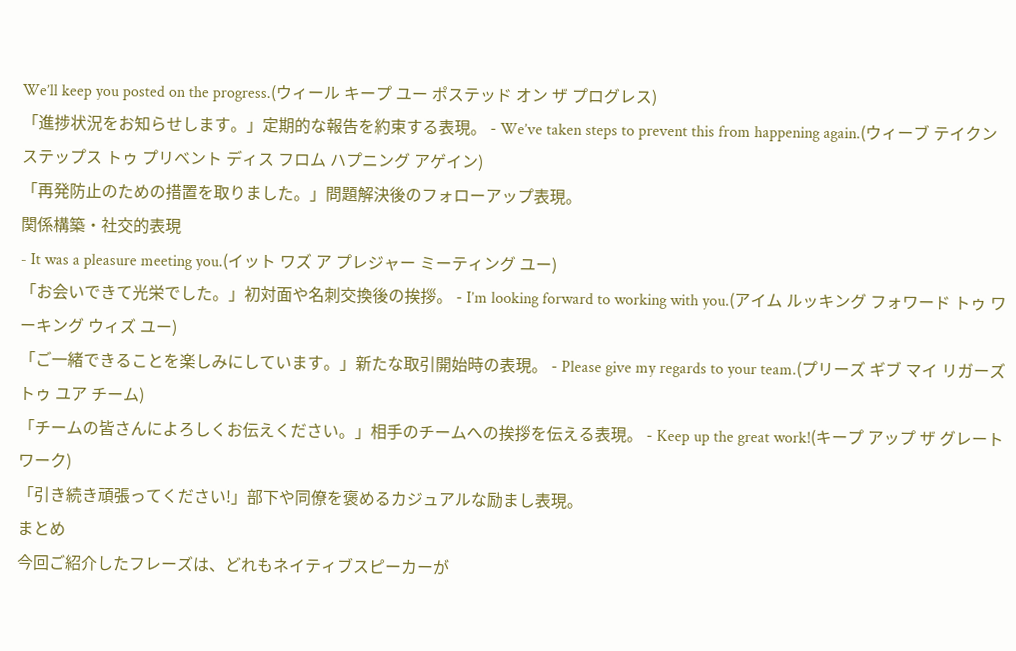We’ll keep you posted on the progress.(ウィール キープ ユー ポステッド オン ザ プログレス)
「進捗状況をお知らせします。」定期的な報告を約束する表現。 - We’ve taken steps to prevent this from happening again.(ウィーブ テイクン ステップス トゥ プリベント ディス フロム ハプニング アゲイン)
「再発防止のための措置を取りました。」問題解決後のフォローアップ表現。
関係構築・社交的表現
- It was a pleasure meeting you.(イット ワズ ア プレジャー ミーティング ユー)
「お会いできて光栄でした。」初対面や名刺交換後の挨拶。 - I’m looking forward to working with you.(アイム ルッキング フォワード トゥ ワーキング ウィズ ユー)
「ご一緒できることを楽しみにしています。」新たな取引開始時の表現。 - Please give my regards to your team.(プリーズ ギブ マイ リガーズ トゥ ユア チーム)
「チームの皆さんによろしくお伝えください。」相手のチームへの挨拶を伝える表現。 - Keep up the great work!(キープ アップ ザ グレート ワーク)
「引き続き頑張ってください!」部下や同僚を褒めるカジュアルな励まし表現。
まとめ
今回ご紹介したフレーズは、どれもネイティブスピーカーが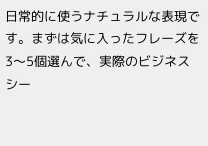日常的に使うナチュラルな表現です。まずは気に入ったフレーズを3〜5個選んで、実際のビジネスシー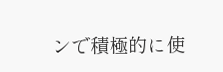ンで積極的に使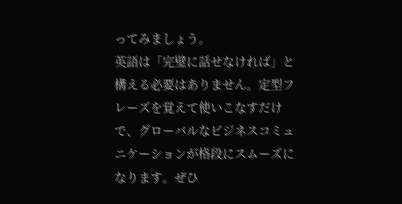ってみましょう。
英語は「完璧に話せなければ」と構える必要はありません。定型フレーズを覚えて使いこなすだけで、グローバルなビジネスコミュニケーションが格段にスムーズになります。ぜひ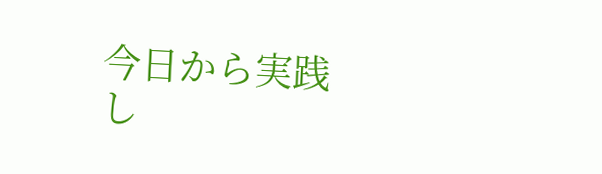今日から実践し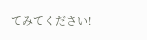てみてください!